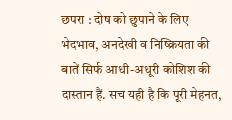छपरा : दोष को छुपाने के लिए भेदभाव, अनदेखी व निष्क्रियता की बातें सिर्फ आधी-अधूरी कोशिश की दास्तान हैं. सच यही है कि पूरी मेहनत,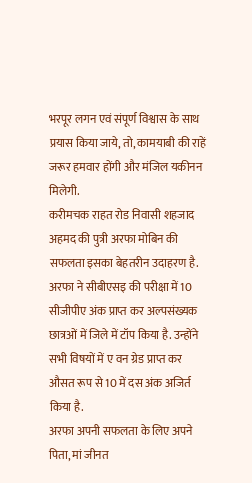भरपूर लगन एवं संपूर्ण विश्वास के साथ प्रयास किया जाये, तो, कामयाबी की राहें जरूर हमवार होंगी और मंजिल यकीनन मिलेगी.
करीमचक राहत रोड निवासी शहजाद अहमद की पुत्री अरफा मोबिन की सफलता इसका बेहतरीन उदाहरण है. अरफा ने सीबीएसइ की परीक्षा में 10 सीजीपीए अंक प्राप्त कर अल्पसंख्यक छात्रओं में जिले में टॉप किया है. उन्होंने सभी विषयों में ए वन ग्रेड प्राप्त कर औसत रूप से 10 में दस अंक अजिर्त किया है.
अरफा अपनी सफलता के लिए अपने पिता, मां जीनत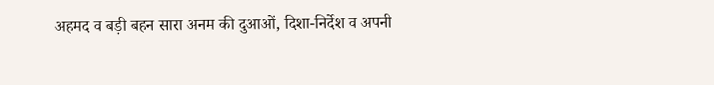अहमद व बड़ी बहन सारा अनम की दुआओं, दिशा-निर्देश व अपनी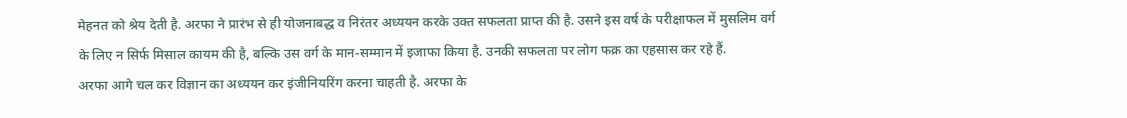मेहनत को श्रेय देती है. अरफा ने प्रारंभ से ही योजनाबद्ध व निरंतर अध्ययन करके उक्त सफलता प्राप्त की है. उसने इस वर्ष के परीक्षाफल में मुसलिम वर्ग के लिए न सिर्फ मिसाल कायम की है, बल्कि उस वर्ग के मान-सम्मान में इजाफा किया है. उनकी सफलता पर लोग फक्र का एहसास कर रहे हैं.
अरफा आगे चल कर विज्ञान का अध्ययन कर इंजीनियरिंग करना चाहती है. अरफा के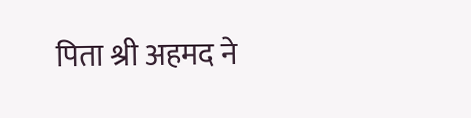पिता श्री अहमद ने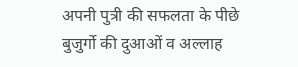अपनी पुत्री की सफलता के पीछे बुजुर्गो की दुआओं व अल्लाह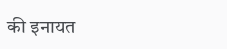की इनायत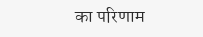का परिणाम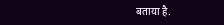बताया है.